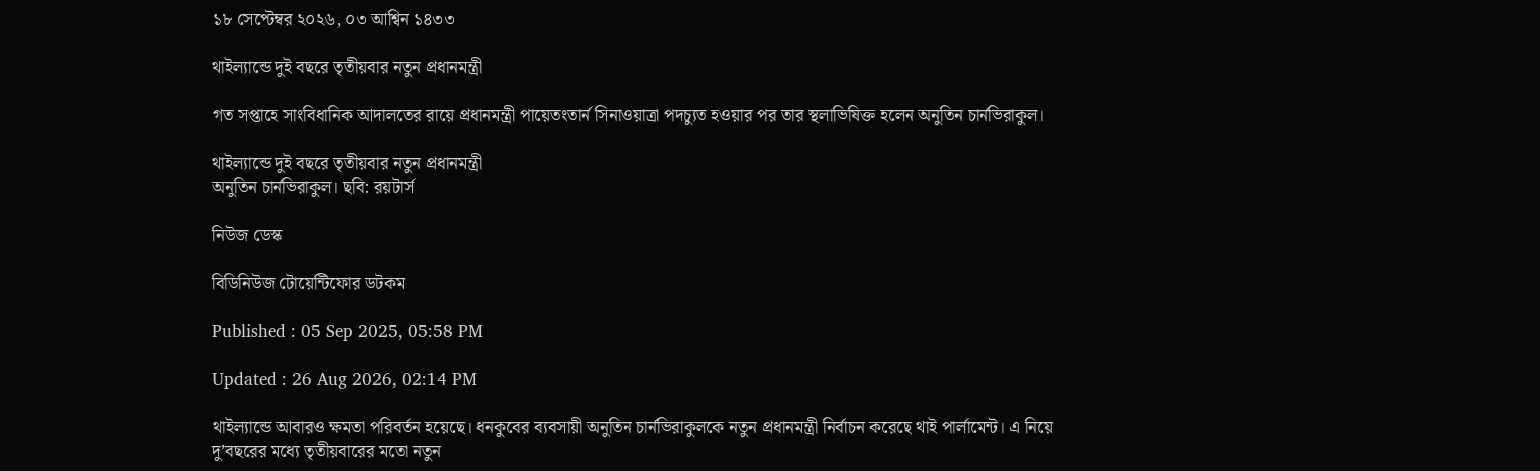১৮ সেপ্টেম্বর ২০২৬, ০৩ আশ্বিন ১৪৩৩

থাইল্যান্ডে দুই বছরে তৃতীয়বার নতুন প্রধানমন্ত্রী

গত সপ্তাহে সাংবিধানিক আদালতের রায়ে প্রধানমন্ত্রী পায়েতংতার্ন সিনাওয়াত্রা পদচ্যুত হওয়ার পর তার স্থলাভিষিক্ত হলেন অনুতিন চার্নভিরাকুল।

থাইল্যান্ডে দুই বছরে তৃতীয়বার নতুন প্রধানমন্ত্রী
অনুতিন চার্নভিরাকুল। ছবি: রয়টার্স

নিউজ ডেস্ক

বিডিনিউজ টোয়েন্টিফোর ডটকম

Published : 05 Sep 2025, 05:58 PM

Updated : 26 Aug 2026, 02:14 PM

থাইল্যান্ডে আবারও ক্ষমতা পরিবর্তন হয়েছে। ধনকুবের ব্যবসায়ী অনুতিন চার্নভিরাকুলকে নতুন প্রধানমন্ত্রী নির্বাচন করেছে থাই পার্লামেন্ট। এ নিয়ে দু’বছরের মধ্যে তৃতীয়বারের মতো নতুন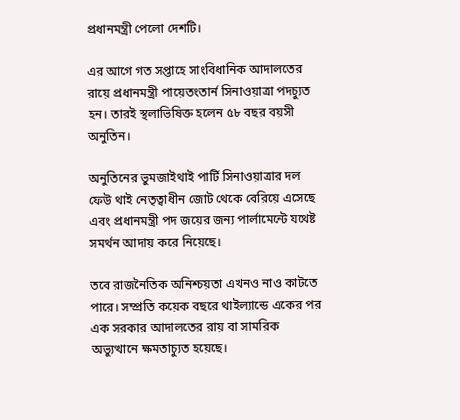প্রধানমন্ত্রী পেলো দেশটি।

এর আগে গত সপ্তাহে সাংবিধানিক আদালতের রায়ে প্রধানমন্ত্রী পায়েতংতার্ন সিনাওয়াত্রা পদচ্যুত হন। তারই স্থলাভিষিক্ত হলেন ৫৮ বছর বয়সী অনুতিন।

অনুতিনের ভুমজাইথাই পার্টি সিনাওয়াত্রার দল ফেউ থাই নেতৃত্বাধীন জোট থেকে বেরিয়ে এসেছে এবং প্রধানমন্ত্রী পদ জয়ের জন্য পার্লামেন্টে যথেষ্ট সমর্থন আদায় করে নিয়েছে।

তবে রাজনৈতিক অনিশ্চয়তা এখনও নাও কাটতে পারে। সম্প্রতি কয়েক বছরে থাইল্যান্ডে একের পর এক সরকার আদালতের রায় বা সামরিক অভ্যুত্থানে ক্ষমতাচ্যুত হয়েছে।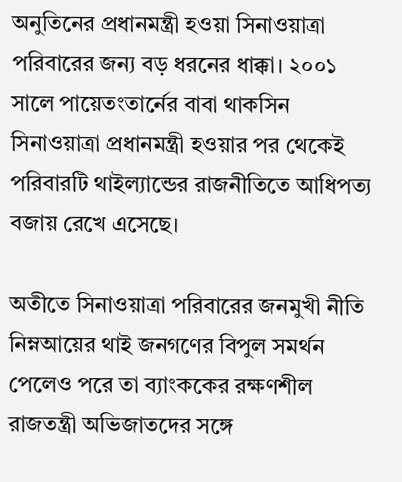অনুতিনের প্রধানমন্ত্রী হওয়া সিনাওয়াত্রা পরিবারের জন্য বড় ধরনের ধাক্কা। ২০০১ সালে পায়েতংতার্নের বাবা থাকসিন সিনাওয়াত্রা প্রধানমন্ত্রী হওয়ার পর থেকেই পরিবারটি থাইল্যান্ডের রাজনীতিতে আধিপত্য বজায় রেখে এসেছে।

অতীতে সিনাওয়াত্রা পরিবারের জনমুখী নীতি নিম্নআয়ের থাই জনগণের বিপুল সমর্থন পেলেও পরে তা ব্যাংককের রক্ষণশীল রাজতন্ত্রী অভিজাতদের সঙ্গে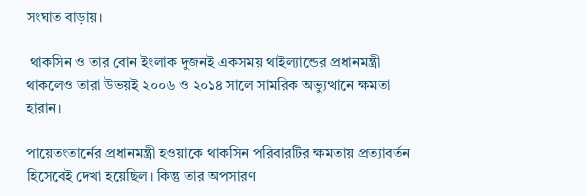সংঘাত বাড়ায়।

 থাকসিন ও তার বোন ইংলাক দুজনই একসময় থাইল্যান্ডের প্রধানমন্ত্রী থাকলেও তারা উভয়ই ২০০৬ ও ২০১৪ সালে সামরিক অভ্যুত্থানে ক্ষমতা হারান।

পায়েতংতার্নের প্রধানমন্ত্রী হওয়াকে থাকসিন পরিবারটির ক্ষমতায় প্রত্যাবর্তন হিসেবেই দেখা হয়েছিল। কিন্তু তার অপসারণ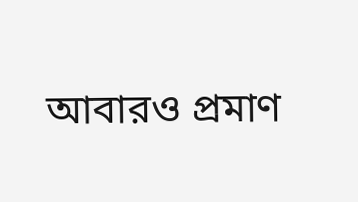আবারও প্রমাণ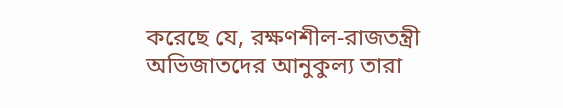করেছে যে, রক্ষণশীল-রাজতন্ত্রী অভিজাতদের আনুকুল্য তারা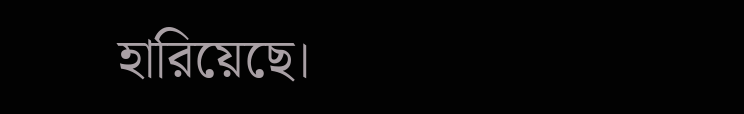হারিয়েছে।